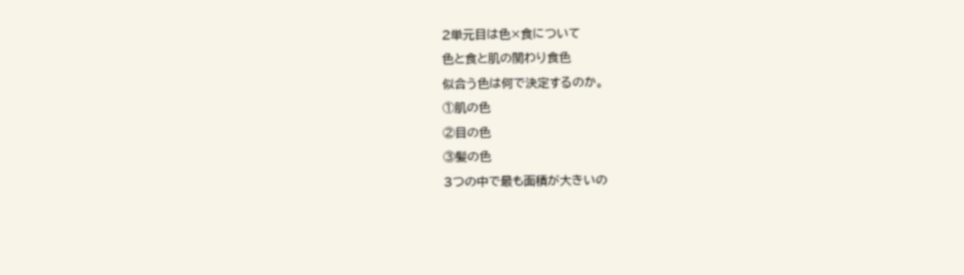2単元目は色×食について
色と食と肌の関わり食色
似合う色は何で決定するのか。
①肌の色
②目の色
③髪の色
3つの中で最も面積が大きいの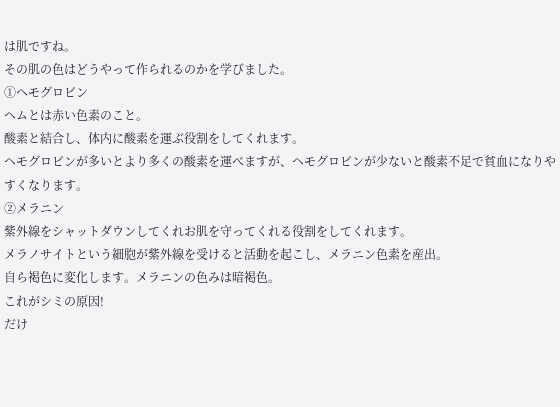は肌ですね。
その肌の色はどうやって作られるのかを学びました。
①ヘモグロビン
ヘムとは赤い色素のこと。
酸素と結合し、体内に酸素を運ぶ役割をしてくれます。
ヘモグロビンが多いとより多くの酸素を運べますが、ヘモグロビンが少ないと酸素不足で貧血になりやすくなります。
②メラニン
紫外線をシャットダウンしてくれお肌を守ってくれる役割をしてくれます。
メラノサイトという細胞が紫外線を受けると活動を起こし、メラニン色素を産出。
自ら褐色に変化します。メラニンの色みは暗褐色。
これがシミの原因!
だけ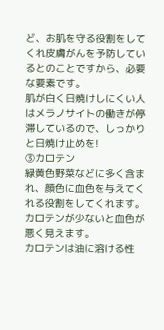ど、お肌を守る役割をしてくれ皮膚がんを予防しているとのことですから、必要な要素です。
肌が白く日焼けしにくい人はメラノサイトの働きが停滞しているので、しっかりと日焼け止めを!
③カロテン
緑黄色野菜などに多く含まれ、顔色に血色を与えてくれる役割をしてくれます。
カロテンが少ないと血色が悪く見えます。
カロテンは油に溶ける性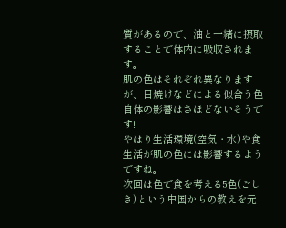質があるので、油と一緒に摂取することで体内に吸収されます。
肌の色はそれぞれ異なりますが、日焼けなどによる似合う色自体の影響はさほどないそうです!
やはり生活環境(空気・水)や食生活が肌の色には影響するようですね。
次回は色で食を考える5色(ごしき)という中国からの教えを元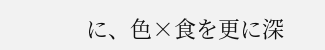に、色×食を更に深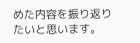めた内容を振り返りたいと思います。